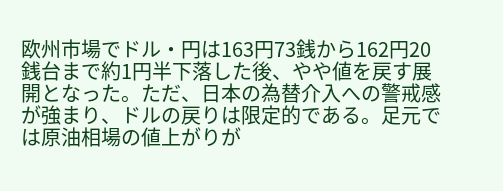欧州市場でドル・円は163円73銭から162円20銭台まで約1円半下落した後、やや値を戻す展開となった。ただ、日本の為替介入への警戒感が強まり、ドルの戻りは限定的である。足元では原油相場の値上がりが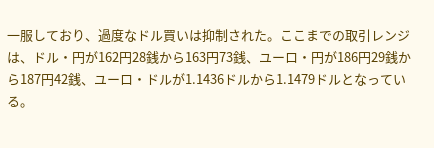一服しており、過度なドル買いは抑制された。ここまでの取引レンジは、ドル・円が162円28銭から163円73銭、ユーロ・円が186円29銭から187円42銭、ユーロ・ドルが1.1436ドルから1.1479ドルとなっている。